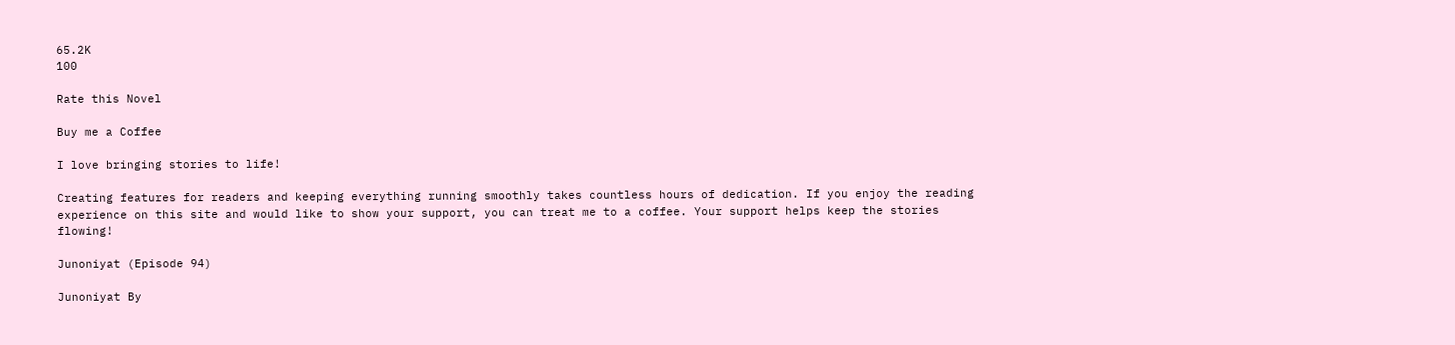65.2K
100

Rate this Novel

Buy me a Coffee

I love bringing stories to life!

Creating features for readers and keeping everything running smoothly takes countless hours of dedication. If you enjoy the reading experience on this site and would like to show your support, you can treat me to a coffee. Your support helps keep the stories flowing!

Junoniyat (Episode 94)

Junoniyat By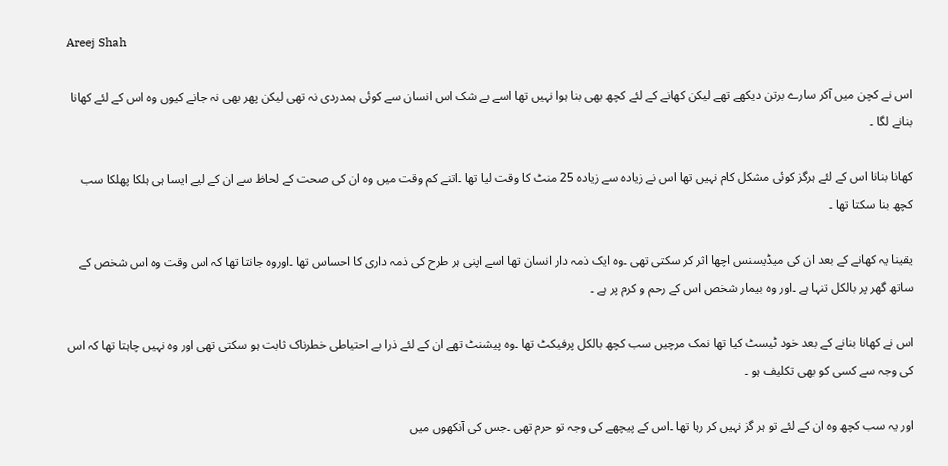Areej Shah

اس نے کچن میں آکر سارے برتن دیکھے تھے لیکن کھانے کے لئے کچھ بھی بنا ہوا نہیں تھا اسے بے شک اس انسان سے کوئی ہمدردی نہ تھی لیکن پھر بھی نہ جانے کیوں وہ اس کے لئے کھانا بنانے لگا ۔

کھانا بنانا اس کے لئے ہرگز کوئی مشکل کام نہیں تھا اس نے زیادہ سے زیادہ 25 منٹ کا وقت لیا تھا ۔اتنے کم وقت میں وہ ان کی صحت کے لحاظ سے ان کے لیے ایسا ہی ہلکا پھلکا سب کچھ بنا سکتا تھا ۔

یقینا یہ کھانے کے بعد ان کی میڈیسنس اچھا اثر کر سکتی تھی ۔وہ ایک ذمہ دار انسان تھا اسے اپنی ہر طرح کی ذمہ داری کا احساس تھا ۔اوروہ جانتا تھا کہ اس وقت وہ اس شخص کے ساتھ گھر پر بالکل تنہا ہے ۔اور وہ بیمار شخص اس کے رحم و کرم پر ہے ۔

اس نے کھانا بنانے کے بعد خود ٹیسٹ کیا تھا نمک مرچیں سب کچھ بالکل پرفیکٹ تھا ۔وہ پیشنٹ تھے ان کے لئے ذرا بے احتیاطی خطرناک ثابت ہو سکتی تھی اور وہ نہیں چاہتا تھا کہ اس کی وجہ سے کسی کو بھی تکلیف ہو ۔

اور یہ سب کچھ وہ ان کے لئے تو ہر گز نہیں کر رہا تھا ۔اس کے پیچھے کی وجہ تو حرم تھی ۔جس کی آنکھوں میں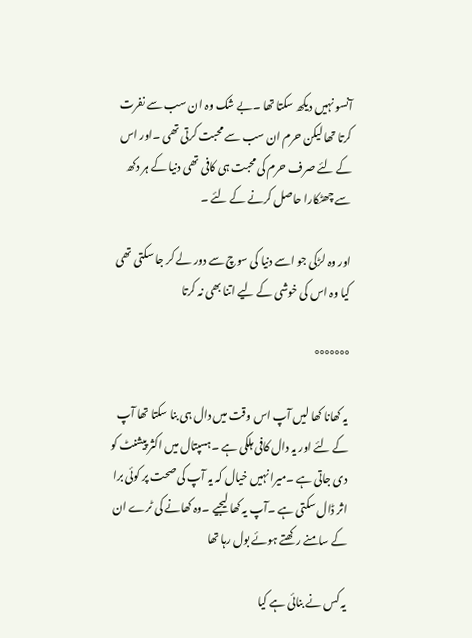آنسو نہیں دیکھ سکتا تھا ۔بے شک وہ ان سب سے نفرت کرتا تھا لیکن حرم ان سب سے محبت کرتی تھی ۔اور اس کے لئے صرف حرم کی محبت ہی کافی تھی دنیا کے ہر دکھ سے چھٹکارا حاصل کرنے کے لئے ۔

اور وہ لڑکی جو اسے دنیا کی سوچ سے دور لے کر جا سکتی تھی کیا وہ اس کی خوشی کے لیے اتنا بھی نہ کرتا

°°°°°°°

یہ کھانا کھا لیں آپ اس وقت میں دال ہی بنا سکتا تھا آپ کے لئے اور یہ دال کافی ہلکی ہے ۔ہسپتال میں اکثر پیشنٹ کو دی جاتی ہے ۔میرا نہیں خیال کہ یہ آپ کی صحت پر کوئی برا اثر ڈال سکتی ہے ۔آپ یہ کھا لیجیے ۔وہ کھانے کی ٹرے ان کے سامنے رکھتے ہوئے بول رہا تھا

یہ کس نے بنائی ہے کیا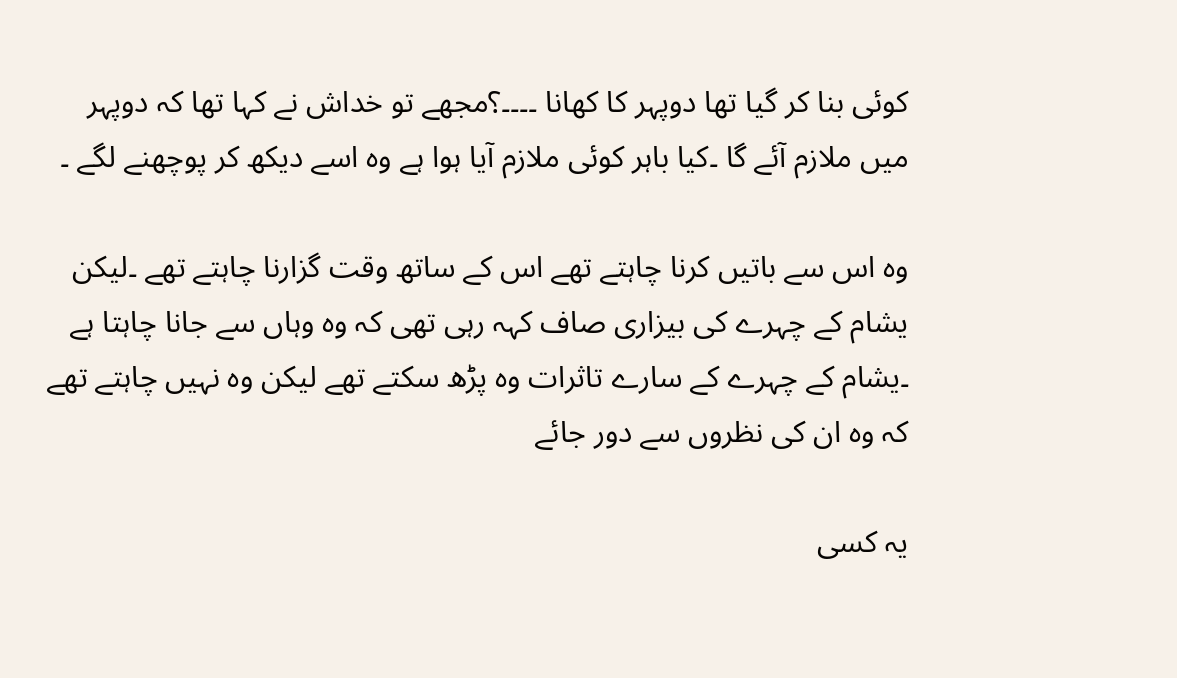کوئی بنا کر گیا تھا دوپہر کا کھانا ۔۔۔۔؟مجھے تو خداش نے کہا تھا کہ دوپہر میں ملازم آئے گا ۔کیا باہر کوئی ملازم آیا ہوا ہے وہ اسے دیکھ کر پوچھنے لگے ۔

وہ اس سے باتیں کرنا چاہتے تھے اس کے ساتھ وقت گزارنا چاہتے تھے ۔لیکن یشام کے چہرے کی بیزاری صاف کہہ رہی تھی کہ وہ وہاں سے جانا چاہتا ہے ۔یشام کے چہرے کے سارے تاثرات وہ پڑھ سکتے تھے لیکن وہ نہیں چاہتے تھے کہ وہ ان کی نظروں سے دور جائے

یہ کسی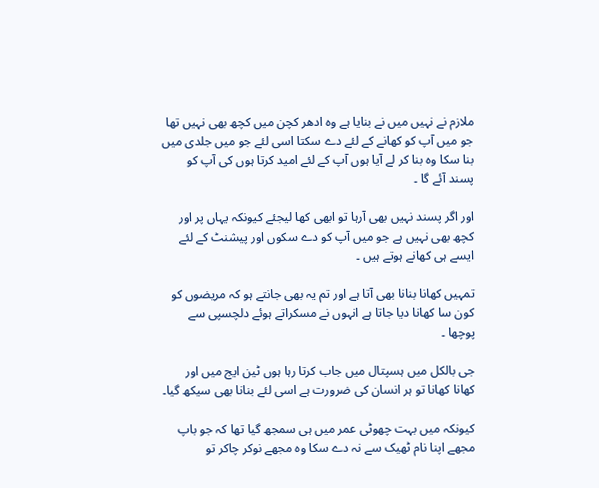ملازم نے نہیں میں نے بنایا ہے وہ ادھر کچن میں کچھ بھی نہیں تھا جو میں آپ کو کھانے کے لئے دے سکتا اسی لئے جو میں جلدی میں بنا سکا وہ بنا کر لے آیا ہوں آپ کے لئے امید کرتا ہوں کی آپ کو پسند آئے گا ۔

اور اگر پسند نہیں بھی آرہا تو ابھی کھا لیجئے کیونکہ یہاں پر اور کچھ بھی نہیں ہے جو میں آپ کو دے سکوں اور پیشنٹ کے لئے ایسے ہی کھانے ہوتے ہیں ۔

تمہیں کھانا بنانا بھی آتا ہے اور تم یہ بھی جانتے ہو کہ مریضوں کو کون سا کھانا دیا جاتا ہے انہوں نے مسکراتے ہوئے دلچسپی سے پوچھا ۔

جی بالکل میں ہسپتال میں جاب کرتا رہا ہوں ٹین ایج میں اور کھانا کھانا تو ہر انسان کی ضرورت ہے اسی لئے بنانا بھی سیکھ گیا۔

کیونکہ میں بہت چھوٹی عمر میں ہی سمجھ گیا تھا کہ جو باپ مجھے اپنا نام ٹھیک سے نہ دے سکا وہ مجھے نوکر چاکر تو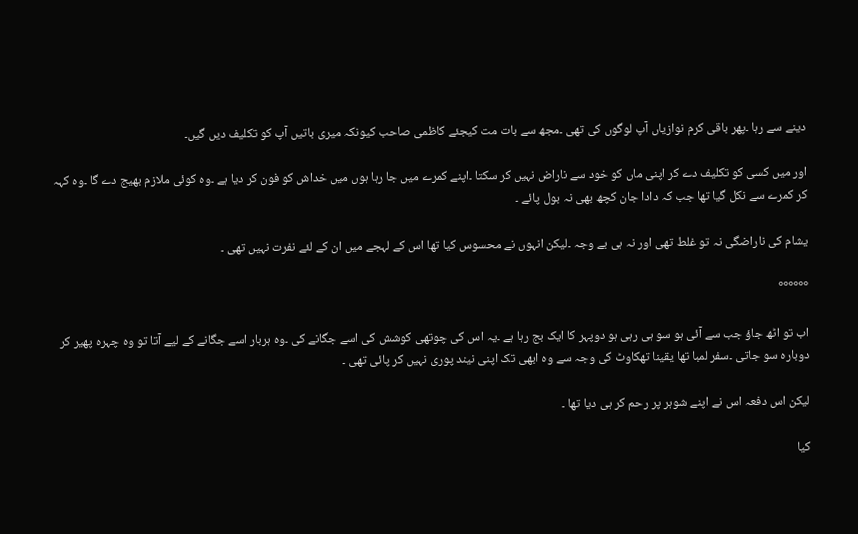دینے سے رہا ۔پھر باقی کرم نوازیاں آپ لوگوں کی تھی ۔مجھ سے بات مت کیجئے کاظمی صاحب کیونکہ میری باتیں آپ کو تکلیف دیں گیں۔

اور میں کسی کو تکلیف دے کر اپنی ماں کو خود سے ناراض نہیں کر سکتا ۔اپنے کمرے میں جا رہا ہوں میں خداش کو فون کر دیا ہے ۔وہ کوئی ملازم بھیج دے گا ۔وہ کہہ کر کمرے سے نکل گیا تھا جب کہ دادا جان کچھ بھی نہ بول پائے ۔

یشام کی ناراضگی نہ تو غلط تھی اور نہ ہی بے وجہ ۔لیکن انہوں نے محسوس کیا تھا اس کے لہجے میں ان کے لئے نفرت نہیں تھی ۔

°°°°°°

اب تو اٹھ جاؤ جب سے آئی ہو سو ہی رہی ہو دوپہر کا ایک بج رہا ہے ۔یہ اس کی چوتھی کوشش کی اسے جگانے کی ۔وہ ہربار اسے جگانے کے لیے آتا تو وہ چہرہ پھیر کر دوبارہ سو جاتی ۔سفر لمبا تھا یقینا تھکاوٹ کی وجہ سے وہ ابھی تک اپنی نیند پوری نہیں کر پائی تھی ۔

لیکن اس دفعہ اس نے اپنے شوہر پر رحم کر ہی دیا تھا ۔

کیا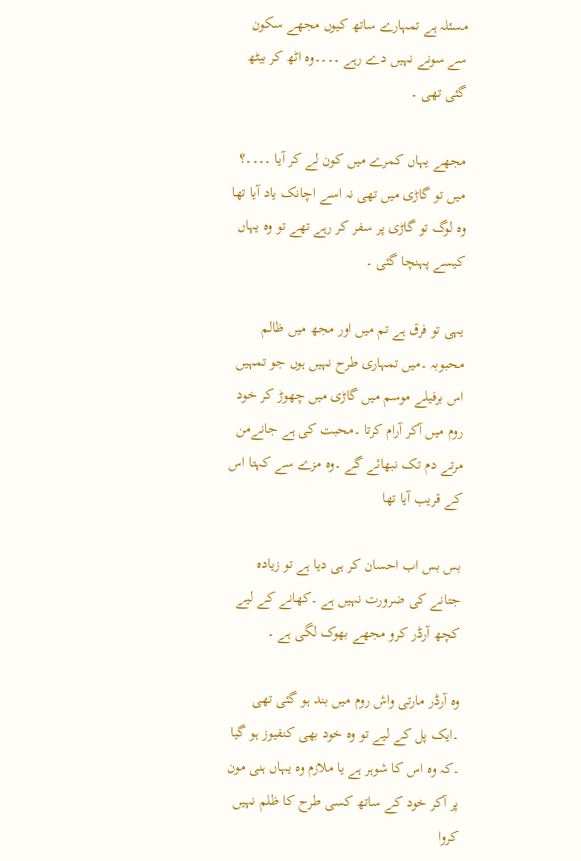مسئلہ ہے تمہارے ساتھ کیوں مجھے سکون سے سونے نہیں دے رہے ۔۔۔۔وہ اٹھ کر بیٹھ گئی تھی ۔

مجھے یہاں کمرے میں کون لے کر آیا ۔۔۔۔؟ میں تو گاڑی میں تھی نہ اسے اچانک یاد آیا تھا وہ لوگ تو گاڑی پر سفر کر رہے تھے تو وہ یہاں کیسے پہنچا گئی ۔

یہی تو فرق ہے تم میں اور مجھ میں ظالم محبوبہ ۔میں تمہاری طرح نہیں ہوں جو تمہیں اس برفیلے موسم میں گاڑی میں چھوڑ کر خود روم میں آکر آرام کرتا ۔محبت کی ہے جانےمن مرتے دم تک نبھائے گے ۔وہ مزے سے کہتا اس کے قریب آیا تھا

بس بس اب احسان کر ہی دیا ہے تو زیادہ جتانے کی ضرورت نہیں ہے ۔کھانے کے لیے کچھ آرڈر کرو مجھے بھوک لگی ہے ۔

وہ آرڈر مارتی واش روم میں بند ہو گئی تھی ۔ایک پل کے لیے تو وہ خود بھی کنفیوز ہو گیا ۔کہ وہ اس کا شوہر ہے یا ملازم وہ یہاں ہنی مون پر آکر خود کے ساتھ کسی طرح کا ظلم نہیں کروا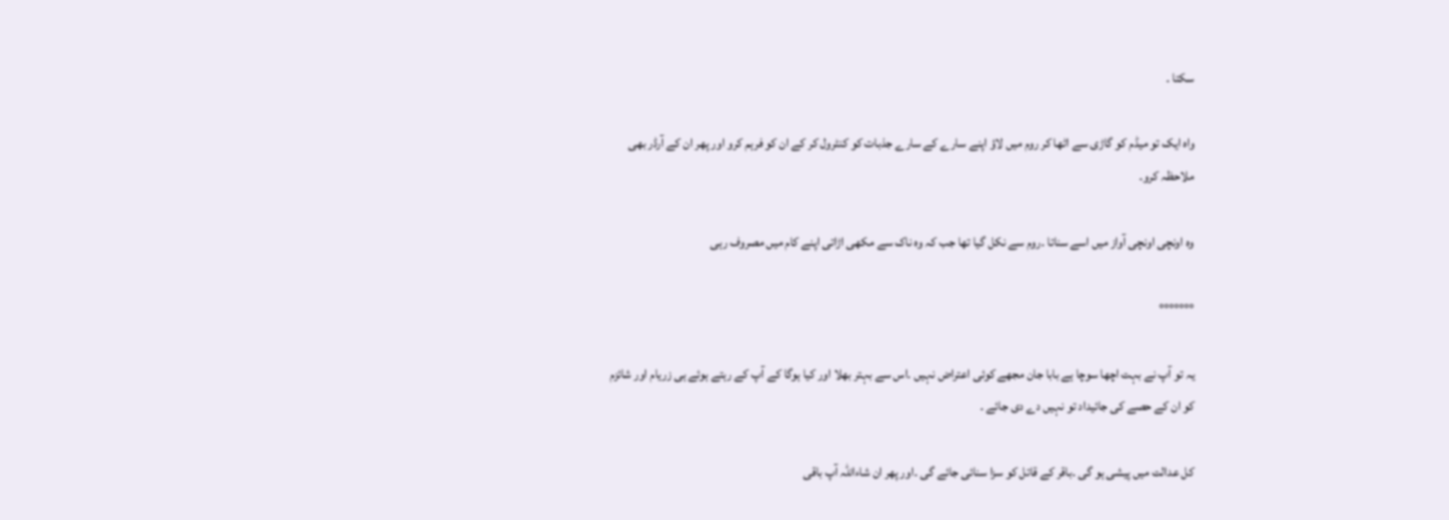سکتا ۔

واہ ایک تو میڈم کو گاڑی سے اٹھا کر روم میں لاؤ اپنے سارے کے سارے جذبات کو کنٹرول کر کے ان کو فرہم کرو اور پھر ان کے آرڈر بھی ملاحظہ کرو۔

وہ اونچی اونچی آواز میں اسے سناتا ۔روم سے نکل گیا تھا جب کہ وہ ناک سے مکھی اڑاتی اپنے کام میں مصروف رہی

°°°°°°°

یہ تو آپ نے بہت اچھا سوچا ہے بابا جان مجھے کوئی اعتراض نہیں ۔اس سے بہتر بھلا اور کیا ہوگا کے آپ کے رہتے ہوئے ہی زریام اور شائزم کو ان کے حصے کی جائیداد تو نہیں دے دی جائے ۔

کل عدالت میں پیشی ہو گی ۔باقر کے قاتل کو سزا سنائی جائے گی ۔اور پھر ان شاءاللہ آپ باقی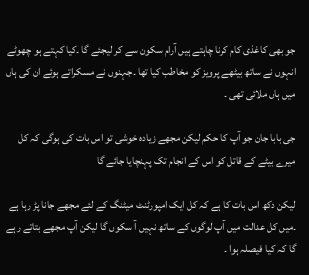جو بھی کاغذی کام کرنا چاہتے ہیں آرام سکون سے کر لیجئے گا ۔کیا کہتے ہو چھوٹے انہوں نے ساتھ بیٹھے پرویز کو مخاطب کیا تھا ۔جہنوں نے مسکراتے ہوئے ان کی ہاں میں ہاں ملائی تھی ۔

جی بابا جان جو آپ کا حکم لیکن مجھے زیادہ خوشی تو اس بات کی ہوگی کہ کل میرے بیٹے کے قاتل کو اس کے انجام تک پہنچایا جائے گا

لیکن دکھ اس بات کا ہے کہ کل ایک امپورٹنٹ میٹنگ کے لئے مجھے جانا پڑ رہا ہے ۔میں کل عدالت میں آپ لوگوں کے ساتھ نہیں آ سکوں گا لیکن آپ مجھے بتاتے رہے گا کہ کیا فیصلہ ہوا ۔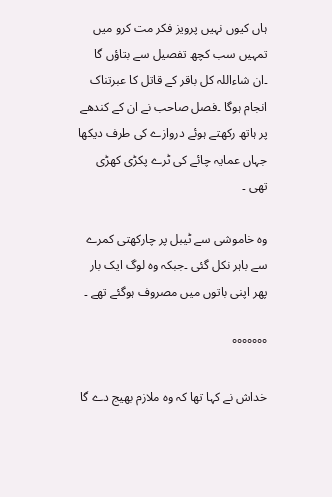ہاں کیوں نہیں پرویز فکر مت کرو میں تمہیں سب کچھ تفصیل سے بتاؤں گا ۔ان شاءاللہ کل باقر کے قاتل کا عبرتناک انجام ہوگا ۔فصل صاحب نے ان کے کندھے پر ہاتھ رکھتے ہوئے دروازے کی طرف دیکھا جہاں عمایہ چائے کی ٹرے پکڑی کھڑی تھی ۔

وہ خاموشی سے ٹیبل پر چارکھتی کمرے سے باہر نکل گئی ۔جبکہ وہ لوگ ایک بار پھر اپنی باتوں میں مصروف ہوگئے تھے ۔

°°°°°°°

خداش نے کہا تھا کہ وہ ملازم بھیج دے گا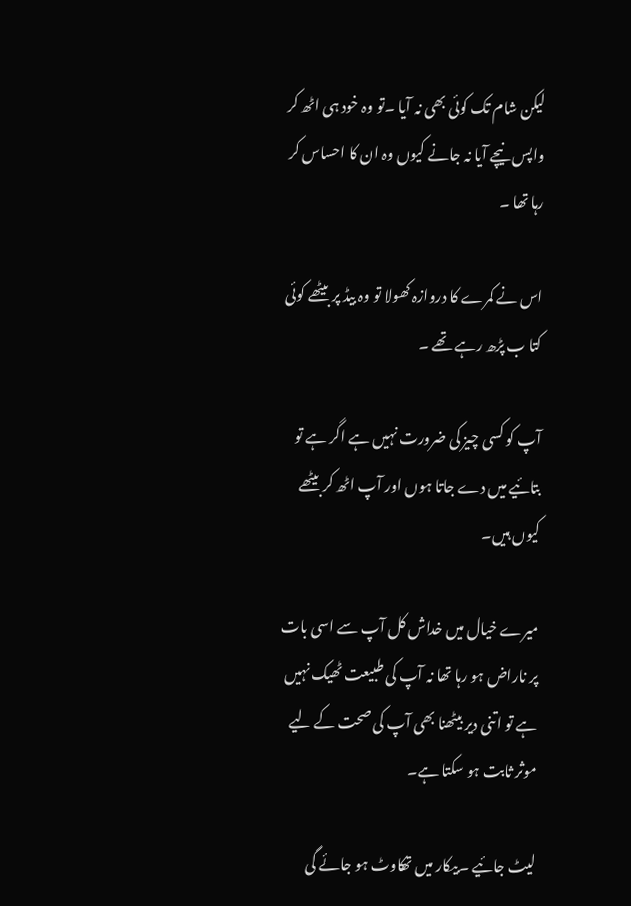لیکن شام تک کوئی بھی نہ آیا ۔تو وہ خود ہی اٹھ کر واپس نیچے آیا نہ جانے کیوں وہ ان کا احساس کر رہا تھا ۔

اس نے کمرے کا دروازہ کھولا تو وہ بیڈ پر بیٹھے کوئی کتا ب پڑھ رہے تھے ۔

آپ کو کسی چیز کی ضرورت نہیں ہے اگر ہے تو بتائیے میں دے جاتا ہوں اور آپ اٹھ کر بیٹھے کیوں ہیں۔

میرے خیال میں خداش کل آپ سے اسی بات پر ناراض ہو رہا تھا نہ آپ کی طبیعت ٹھیک نہیں ہے تو اتنی دیر بیٹھنا بھی آپ کی صحت کے لیے موثر ثابت ہو سکتا ہے۔

لیٹ جائیے ۔بیکار میں تھکاوٹ ہو جائے گی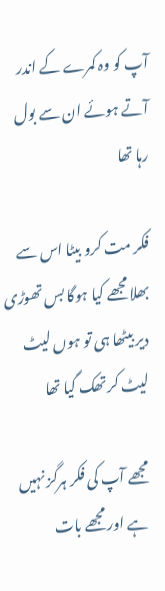آپ کو وہ کمرے کے اندر آتے ہوئے ان سے بول رہا تھا

فکر مت کرو بیٹا اس سے بھلا مجھے کیا ہوگا بس تھوڑی دیر بیٹھا ہی تو ہوں لیٹ لیٹ کر تھک گیا تھا

مجھے آپ کی فکر ہرگز نہیں ہے اور مجھے بات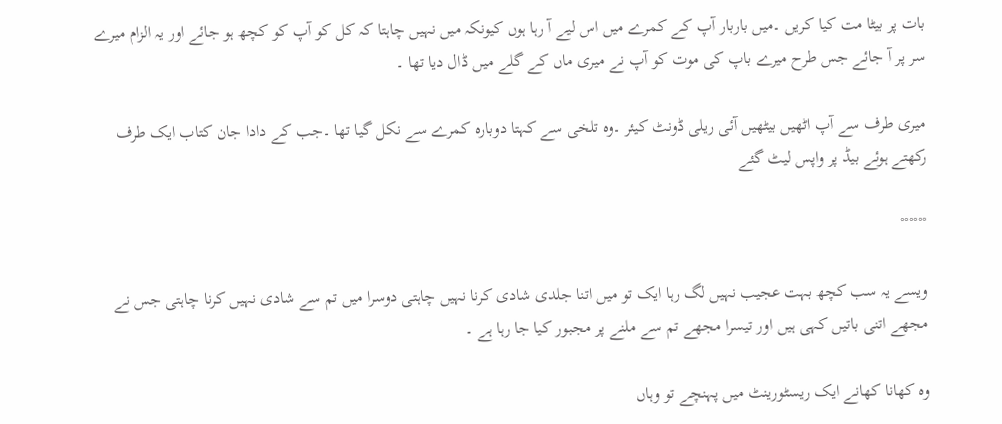بات پر بیٹا مت کیا کریں ۔میں باربار آپ کے کمرے میں اس لیے آ رہا ہوں کیونکہ میں نہیں چاہتا کہ کل کو آپ کو کچھ ہو جائے اور یہ الزام میرے سر پر آ جائے جس طرح میرے باپ کی موت کو آپ نے میری ماں کے گلے میں ڈال دیا تھا ۔

میری طرف سے آپ اٹھیں بیٹھیں آئی ریلی ڈونٹ کیئر ۔وہ تلخی سے کہتا دوبارہ کمرے سے نکل گیا تھا ۔جب کے دادا جان کتاب ایک طرف رکھتے ہوئے بیڈ پر واپس لیٹ گئے

°°°°°°

ویسے یہ سب کچھ بہت عجیب نہیں لگ رہا ایک تو میں اتنا جلدی شادی کرنا نہیں چاہتی دوسرا میں تم سے شادی نہیں کرنا چاہتی جس نے مجھے اتنی باتیں کہی ہیں اور تیسرا مجھے تم سے ملنے پر مجبور کیا جا رہا ہے ۔

وہ کھانا کھانے ایک ریسٹورینٹ میں پہنچے تو وہاں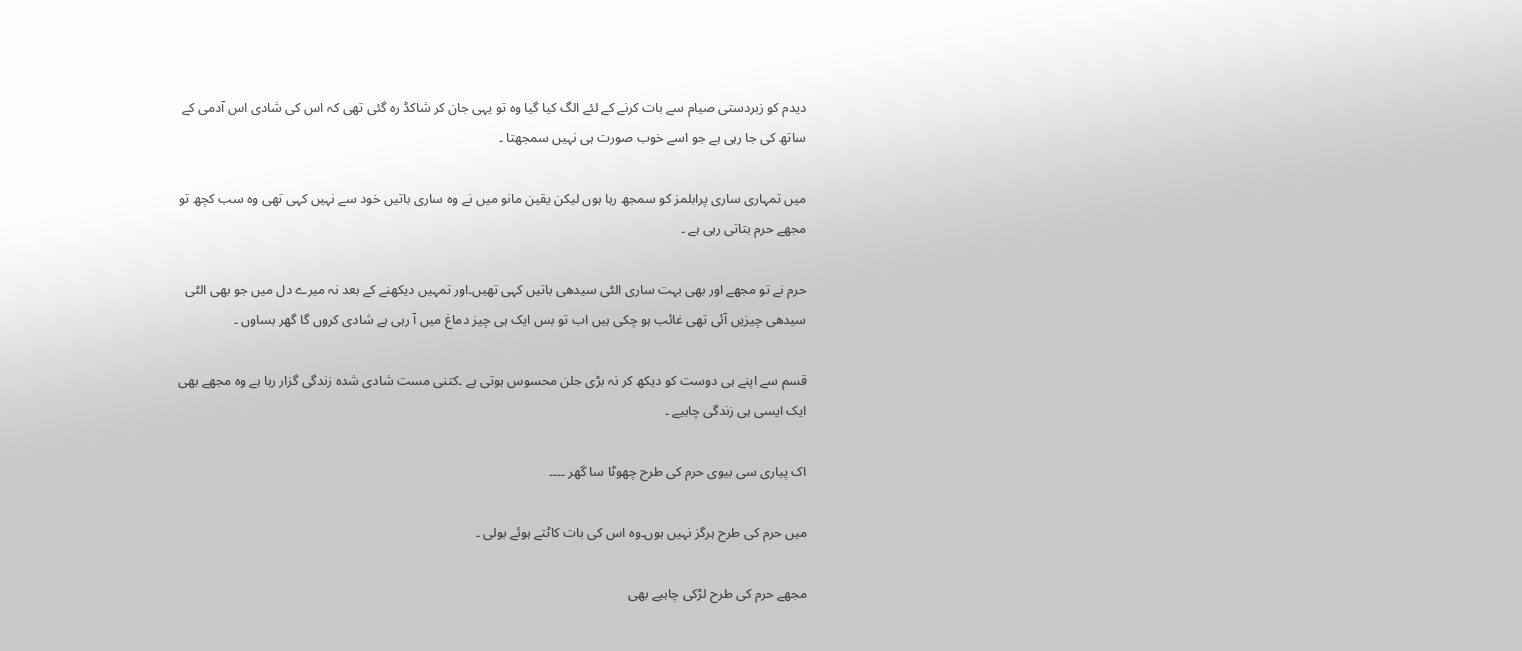دیدم کو زبردستی صیام سے بات کرنے کے لئے الگ کیا گیا وہ تو یہی جان کر شاکڈ رہ گئی تھی کہ اس کی شادی اس آدمی کے ساتھ کی جا رہی ہے جو اسے خوب صورت ہی نہیں سمجھتا ۔

میں تمہاری ساری پرابلمز کو سمجھ رہا ہوں لیکن یقین مانو میں نے وہ ساری باتیں خود سے نہیں کہی تھی وہ سب کچھ تو مجھے حرم بتاتی رہی ہے ۔

حرم نے تو مجھے اور بھی بہت ساری الٹی سیدھی باتیں کہی تھیں۔اور تمہیں دیکھنے کے بعد نہ میرے دل میں جو بھی الٹی سیدھی چیزیں آئی تھی غائب ہو چکی ہیں اب تو بس ایک ہی چیز دماغ میں آ رہی ہے شادی کروں گا گھر بساوں ۔

قسم سے اپنے ہی دوست کو دیکھ کر نہ بڑی جلن محسوس ہوتی ہے ۔کتنی مست شادی شدہ زندگی گزار رہا ہے وہ مجھے بھی ایک ایسی ہی زندگی چاہیے ۔

اک پیاری سی بیوی حرم کی طرح چھوٹا سا گھر ۔۔۔۔

میں حرم کی طرح ہرگز نہیں ہوں۔وہ اس کی بات کاٹتے ہوئے بولی ۔

مجھے حرم کی طرح لڑکی چاہیے بھی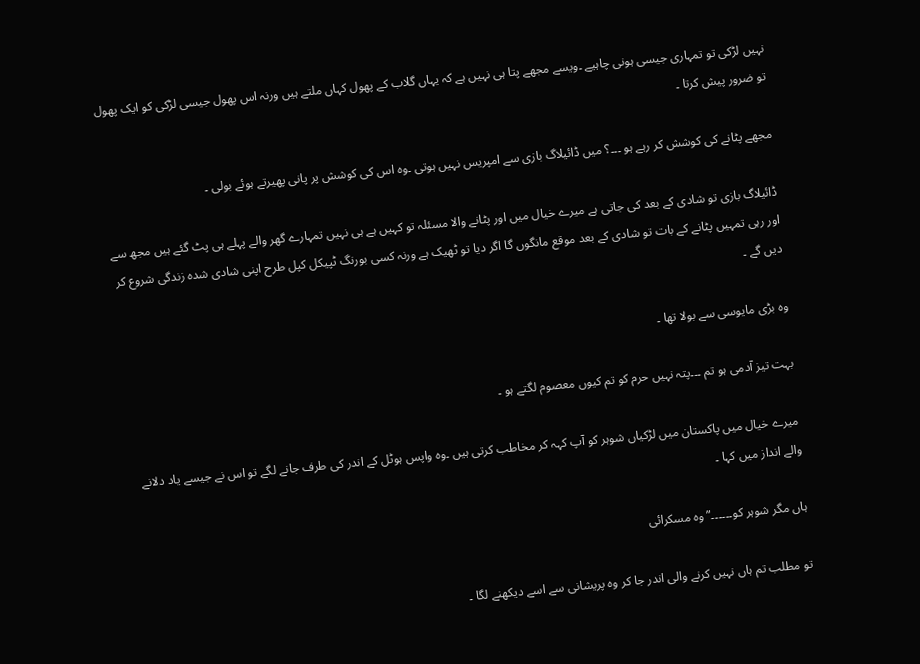نہیں لڑکی تو تمہاری جیسی ہونی چاہیے ۔ویسے مجھے پتا ہی نہیں ہے کہ یہاں گلاب کے پھول کہاں ملتے ہیں ورنہ اس پھول جیسی لڑکی کو ایک پھول تو ضرور پیش کرتا ۔

مجھے پٹانے کی کوشش کر رہے ہو ۔۔۔؟ میں ڈائیلاگ بازی سے امپریس نہیں ہوتی ۔وہ اس کی کوشش پر پانی پھیرتے ہوئے بولی ۔

ڈائیلاگ بازی تو شادی کے بعد کی جاتی ہے میرے خیال میں اور پٹانے والا مسئلہ تو کہیں ہے ہی نہیں تمہارے گھر والے پہلے ہی پٹ گئے ہیں مجھ سے اور رہی تمہیں پٹانے کے بات تو شادی کے بعد موقع مانگوں گا اگر دیا تو ٹھیک ہے ورنہ کسی بورنگ ٹپیکل کپل طرح اپنی شادی شدہ زندگی شروع کر دیں گے ۔

وہ بڑی مایوسی سے بولا تھا ۔

بہت تیز آدمی ہو تم ۔۔۔پتہ نہیں حرم کو تم کیوں معصوم لگتے ہو ۔

میرے خیال میں پاکستان میں لڑکیاں شوہر کو آپ کہہ کر مخاطب کرتی ہیں ۔وہ واپس ہوٹل کے اندر کی طرف جانے لگے تو اس نے جیسے یاد دلانے والے انداز میں کہا ۔

ہاں مگر شوہر کو۔۔۔۔۔۔” وہ مسکرائی

تو مطلب تم ہاں نہیں کرنے والی اندر جا کر وہ پریشانی سے اسے دیکھنے لگا ۔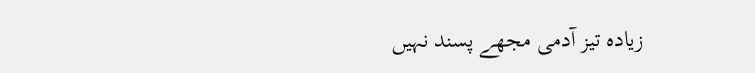زیادہ تیز آدمی مجھے پسند نہیں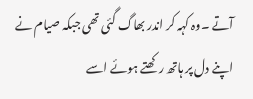آتے ۔وہ کہہ کر اندر بھاگ گئی تھی جبکہ صیام نے اپنے دل پر ہاتھ رکھتے ہوئے اسے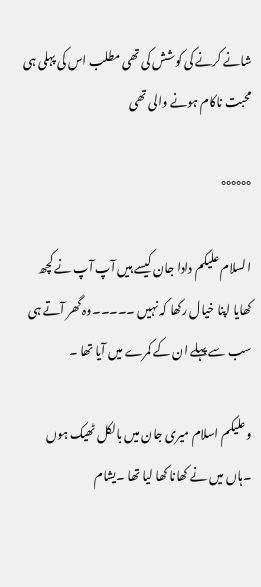شانے کرنے کی کوشش کی تھی مطلب اس کی پہلی ہی محبت ناکام ہونے والی تھی

°°°°°°

السلام علیکم دادا جان کیسے ہیں آپ آپ نے کچھ کھایا اپنا خیال رکھا کہ نہیں ۔۔۔۔۔وہ گھر آتے ہی سب سے پہلے ان کے کمرے میں آیا تھا ۔

وعلیکم اسلام میری جان میں بالکل ٹھیک ہوں ۔ہاں میں نے کھانا کھا لیا تھا ۔یشام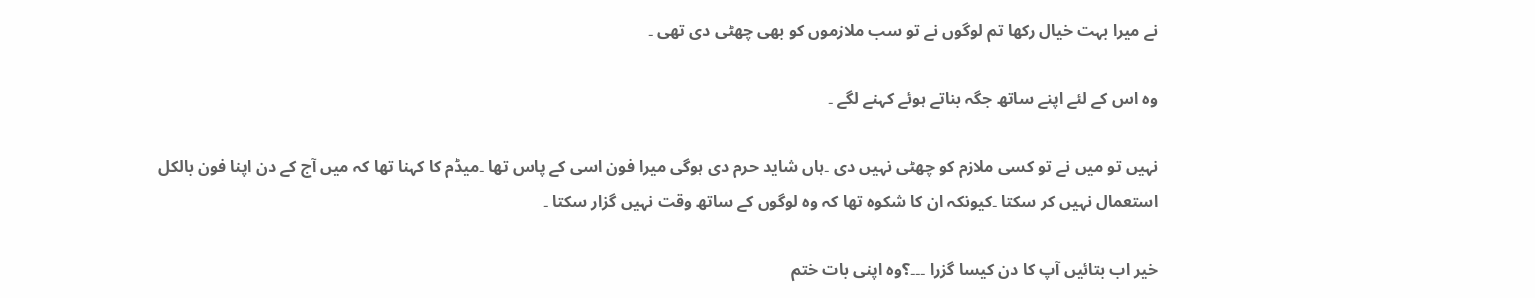نے میرا بہت خیال رکھا تم لوگوں نے تو سب ملازموں کو بھی چھٹی دی تھی ۔

وہ اس کے لئے اپنے ساتھ جگہ بناتے ہوئے کہنے لگے ۔

نہیں تو میں نے تو کسی ملازم کو چھٹی نہیں دی ۔ہاں شاید حرم دی ہوگی میرا فون اسی کے پاس تھا ۔میڈم کا کہنا تھا کہ میں آج کے دن اپنا فون بالکل استعمال نہیں کر سکتا ۔کیونکہ ان کا شکوہ تھا کہ وہ لوگوں کے ساتھ وقت نہیں گزار سکتا ۔

خیر اب بتائیں آپ کا دن کیسا گزرا ۔۔۔؟وہ اپنی بات ختم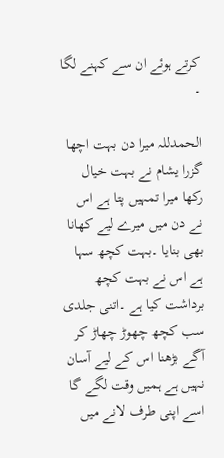کرتے ہوئے ان سے کہنے لگا ۔

الحمدللہ میرا دن بہت اچھا گزرا یشام نے بہت خیال رکھا میرا تمہیں پتا ہے اس نے دن میں میرے لیے کھانا بھی بنایا ۔بہت کچھ سہا ہے اس نے بہت کچھ برداشت کیا ہے ۔اتنی جلدی سب کچھ چھوڑ چھاڑ کر آگے بڑھنا اس کے لیے آسان نہیں ہے ہمیں وقت لگے گا اسے اپنی طرف لانے میں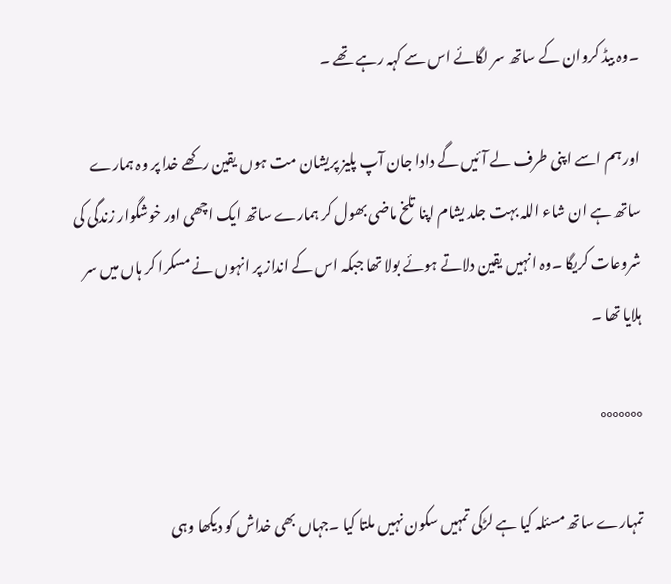۔وہ بیڈ کروان کے ساتھ سر لگائے اس سے کہہ رہے تھے ۔

اور ہم اسے اپنی طرف لے آئیں گے دادا جان آپ پلیز پریشان مت ہوں یقین رکھے خدا پر وہ ہمارے ساتھ ہے ان شاء اللہ بہت جلد یشام اپنا تلخ ماضی بھول کر ہمارے ساتھ ایک اچھی اور خوشگوار زندگی کی شروعات کریگا ۔وہ انہیں یقین دلاتے ہوئے بولا تھا جبکہ اس کے انداز پر انہوں نے مسکرا کر ہاں میں سر ہلایا تھا ۔

°°°°°°°

تمہارے ساتھ مسئلہ کیا ہے لڑکی تمہیں سکون نہیں ملتا کیا ۔جہاں بھی خداش کو دیکھا وہی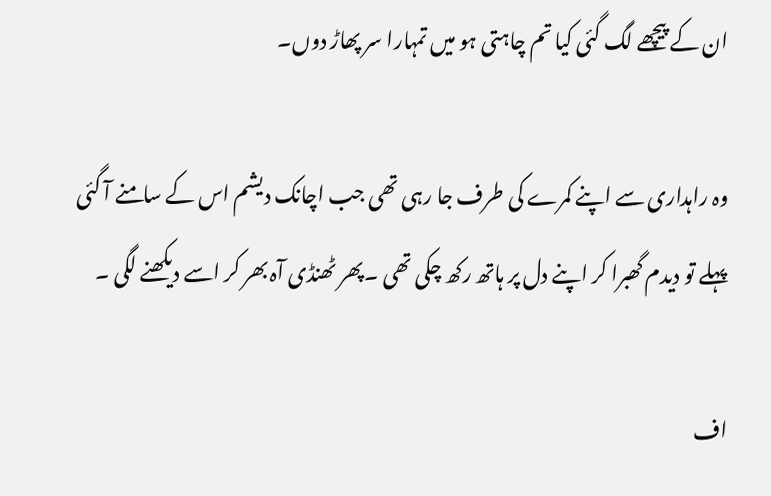ان کے پیچھے لگ گئی کیا تم چاہتی ہو میں تمہارا سر پھاڑ دوں۔

وہ راہداری سے اپنے کمرے کی طرف جا رہی تھی جب اچانک دیشم اس کے سامنے آ گئی پہلے تو دیدم گھبرا کر اپنے دل پر ہاتھ رکھ چکی تھی ۔پھر ٹھنڈی آہ بھر کر اسے دیکھنے لگی ۔

اف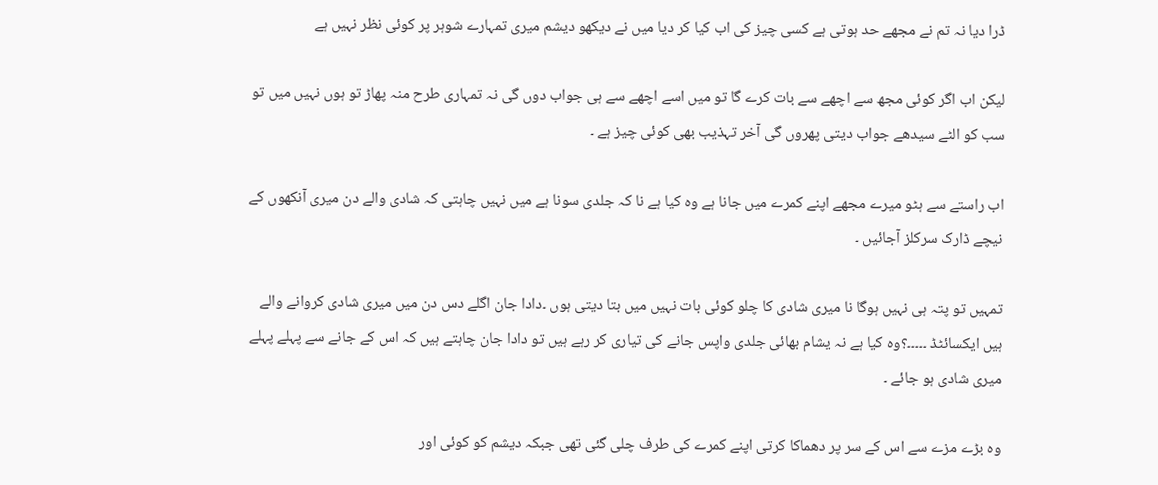ڈرا دیا نہ تم نے مجھے حد ہوتی ہے کسی چیز کی اب کیا کر دیا میں نے دیکھو دیشم میری تمہارے شوہر پر کوئی نظر نہیں ہے

لیکن اب اگر کوئی مجھ سے اچھے سے بات کرے گا تو میں اسے اچھے سے ہی جواب دوں گی نہ تمہاری طرح منہ پھاڑ تو ہوں نہیں میں تو سب کو الٹے سیدھے جواب دیتی پھروں گی آخر تہذیب بھی کوئی چیز ہے ۔

اب راستے سے ہٹو میرے مجھے اپنے کمرے میں جانا ہے وہ کیا ہے نا کہ جلدی سونا ہے میں نہیں چاہتی کہ شادی والے دن میری آنکھوں کے نیچے ڈارک سرکلز آجائیں ۔

تمہیں تو پتہ ہی نہیں ہوگا نا میری شادی کا چلو کوئی بات نہیں میں بتا دیتی ہوں ۔دادا جان اگلے دس دن میں میری شادی کروانے والے ہیں ایکسائٹڈ ۔۔۔۔۔؟وہ کیا ہے نہ یشام بھائی جلدی واپس جانے کی تیاری کر رہے ہیں تو دادا جان چاہتے ہیں کہ اس کے جانے سے پہلے پہلے میری شادی ہو جائے ۔

وہ بڑے مزے سے اس کے سر پر دھماکا کرتی اپنے کمرے کی طرف چلی گئی تھی جبکہ دیشم کو کوئی اور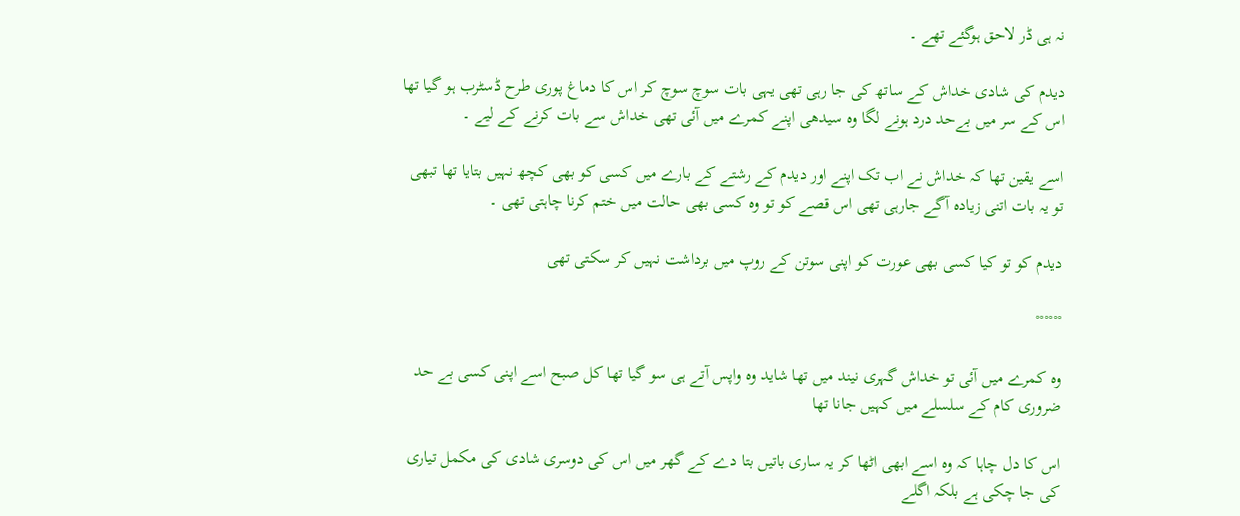نہ ہی ڈر لاحق ہوگئے تھے ۔

دیدم کی شادی خداش کے ساتھ کی جا رہی تھی یہی بات سوچ سوچ کر اس کا دماغ پوری طرح ڈسٹرب ہو گیا تھا اس کے سر میں بےحد درد ہونے لگا وہ سیدھی اپنے کمرے میں آئی تھی خداش سے بات کرنے کے لیے ۔

اسے یقین تھا کہ خداش نے اب تک اپنے اور دیدم کے رشتے کے بارے میں کسی کو بھی کچھ نہیں بتایا تھا تبھی تو یہ بات اتنی زیادہ آگے جارہی تھی اس قصے کو تو وہ کسی بھی حالت میں ختم کرنا چاہتی تھی ۔

دیدم کو تو کیا کسی بھی عورت کو اپنی سوتن کے روپ میں برداشت نہیں کر سکتی تھی

°°°°°°

وہ کمرے میں آئی تو خداش گہری نیند میں تھا شاید وہ واپس آتے ہی سو گیا تھا کل صبح اسے اپنی کسی بے حد ضروری کام کے سلسلے میں کہیں جانا تھا

اس کا دل چاہا کہ وہ اسے ابھی اٹھا کر یہ ساری باتیں بتا دے کے گھر میں اس کی دوسری شادی کی مکمل تیاری کی جا چکی ہے بلکہ اگلے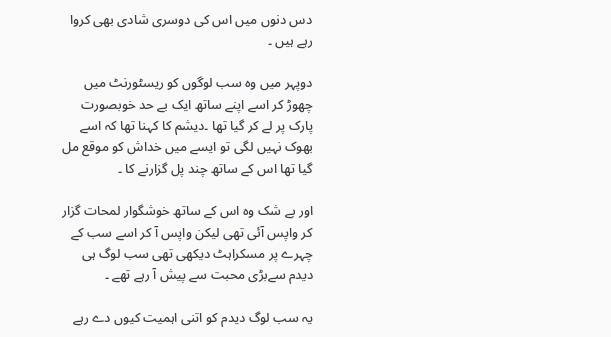دس دنوں میں اس کی دوسری شادی بھی کروا رہے ہیں ۔

دوپہر میں وہ سب لوگوں کو ریسٹورنٹ میں چھوڑ کر اسے اپنے ساتھ ایک بے حد خوبصورت پارک پر لے کر گیا تھا ۔دیشم کا کہنا تھا کہ اسے بھوک نہیں لگی تو ایسے میں خداش کو موقع مل گیا تھا اس کے ساتھ چند پل گزارنے کا ۔

اور بے شک وہ اس کے ساتھ خوشگوار لمحات گزار کر واپس آئی تھی لیکن واپس آ کر اسے سب کے چہرے پر مسکراہٹ دیکھی تھی سب لوگ ہی دیدم سےبڑی محبت سے پیش آ رہے تھے ۔

یہ سب لوگ دیدم کو اتنی اہمیت کیوں دے رہے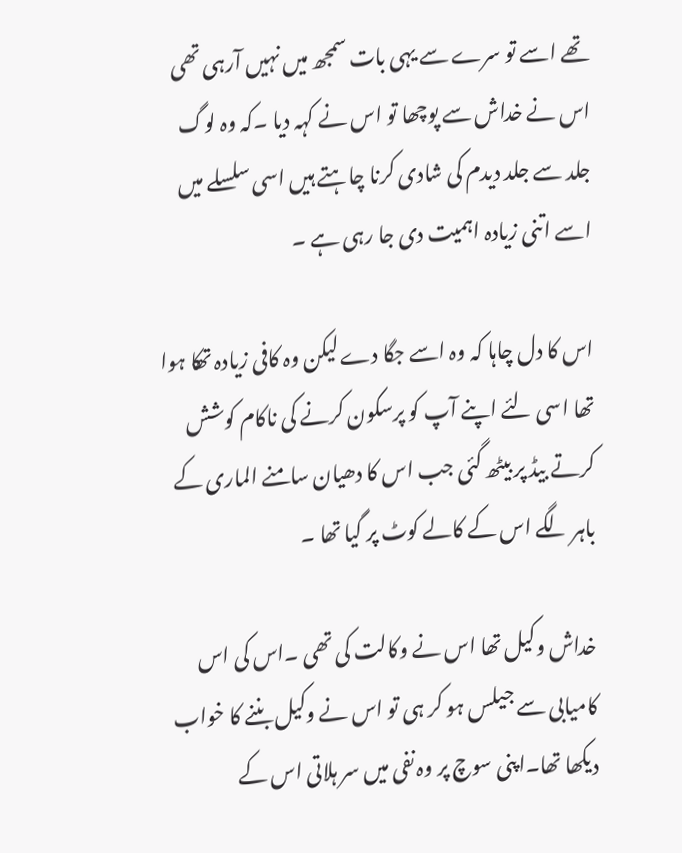تھے اسے تو سرے سے یہی بات سمجھ میں نہیں آرہی تھی اس نے خداش سے پوچھا تو اس نے کہہ دیا ۔کہ وہ لوگ جلد سے جلد دیدم کی شادی کرنا چاہتے ہیں اسی سلسلے میں اسے اتنی زیادہ اہمیت دی جا رہی ہے ۔

اس کا دل چاہا کہ وہ اسے جگا دے لیکن وہ کافی زیادہ تھکا ہوا تھا اسی لئے اپنے آپ کو پرسکون کرنے کی ناکام کوشش کرتے بیڈ پر بیٹھ گئی جب اس کا دھیان سامنے الماری کے باہر لگے اس کے کالے کوٹ پر گیا تھا ۔

خداش وکیل تھا اس نے وکالت کی تھی ۔اس کی اس کامیابی سے جیلس ہو کر ہی تو اس نے وکیل بننے کا خواب دیکھا تھا۔اپنی سوچ پر وہ نفی میں سر ہلاتی اس کے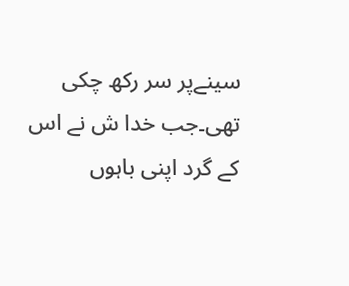سینےپر سر رکھ چکی تھی۔جب خدا ش نے اس کے گرد اپنی باہوں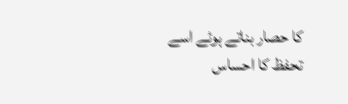کا حصار بناتے ہوئے اسے تحفظ کا احساس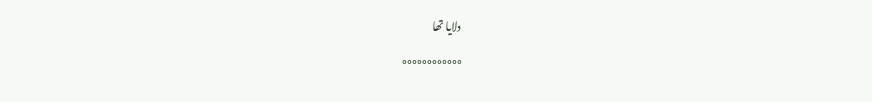دلایا تھا

°°°°°°°°°°°°